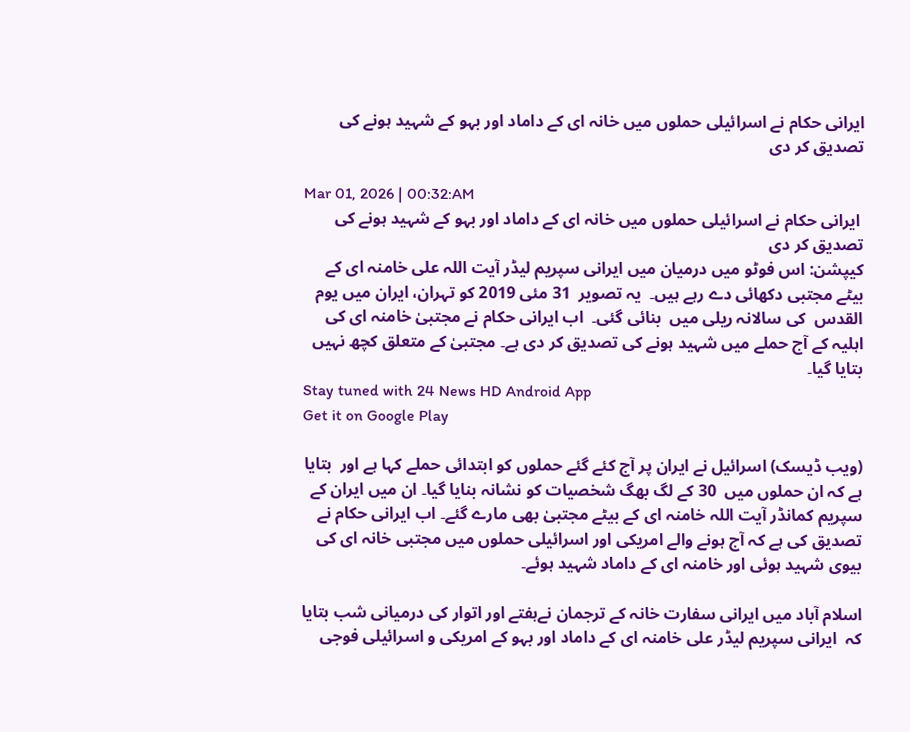ایرانی حکام نے اسرائیلی حملوں میں خانہ ای کے داماد اور بہو کے شہید ہونے کی تصدیق کر دی

Mar 01, 2026 | 00:32:AM
 ایرانی حکام نے اسرائیلی حملوں میں خانہ ای کے داماد اور بہو کے شہید ہونے کی تصدیق کر دی
کیپشن: اس فوٹو میں درمیان میں ایرانی سپریم لیڈر آیت اللہ علی خامنہ ای کے بیٹے مجتبی دکھائی دے رہے ہیں۔  یہ تصویر  31 مئی 2019 کو تہران، ایران میں یوم القدس  کی سالانہ ریلی میں  بنائی گئی۔  اب ایرانی حکام نے مجتبیٰ خامنہ ای کی اہلیہ کے آج حملے میں شہید ہونے کی تصدیق کر دی ہے۔ مجتبیٰ کے متعلق کچھ نہیں بتایا گیا۔
Stay tuned with 24 News HD Android App
Get it on Google Play

(ویب ڈیسک) اسرائیل نے ایران پر آج کئے گئے حملوں کو ابتدائی حملے کہا ہے اور  بتایا ہے کہ ان حملوں میں  30 کے لگ بھگ شخصیات کو نشانہ بنایا گیا۔ ان میں ایران کے سپریم کمانڈر آیت اللہ خامنہ ای کے بیٹے مجتبیٰ بھی مارے گئے۔ اب ایرانی حکام نے تصدیق کی ہے کہ آج ہونے والے امریکی اور اسرائیلی حملوں میں مجتبی خانہ ای کی بیوی شہید ہوئی اور خامنہ ای کے داماد شہید ہوئے۔

اسلام آباد میں ایرانی سفارت خانہ کے ترجمان نےہفتے اور اتوار کی درمیانی شب بتایا  کہ  ایرانی سپریم لیڈر علی خامنہ ای کے داماد اور بہو کے امریکی و اسرائیلی فوجی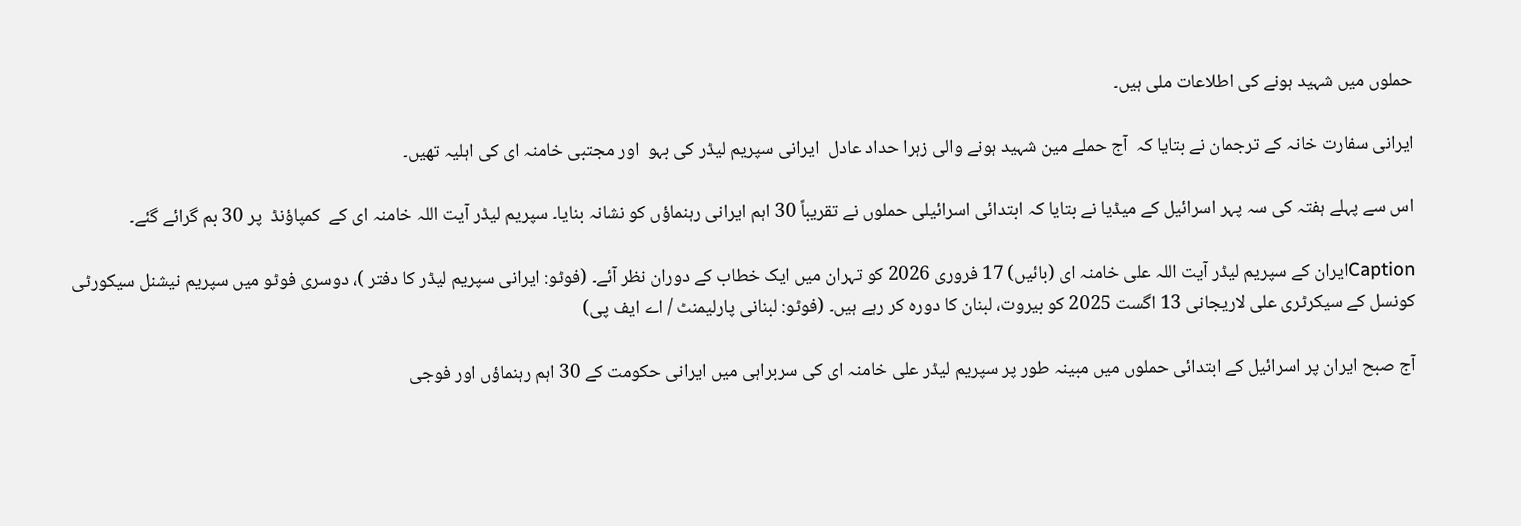حملوں میں شہید ہونے کی اطلاعات ملی ہیں۔

ایرانی سفارت خانہ کے ترجمان نے بتایا کہ  آج حملے مین شہید ہونے والی زہرا حداد عادل  ایرانی سپریم لیڈر کی بہو  اور مجتبی خامنہ ای کی اہلیہ تھیں۔

اس سے پہلے ہفتہ کی سہ پہر اسرائیل کے میڈیا نے بتایا کہ ابتدائی اسرائیلی حملوں نے تقریباً 30 اہم ایرانی رہنماؤں کو نشانہ بنایا۔ سپریم لیڈر آیت اللہ خامنہ ای کے  کمپاؤنڈ  پر 30 بم گرائے گئے۔

Captionایران کے سپریم لیڈر آیت اللہ علی خامنہ ای (بائیں) 17 فروری 2026 کو تہران میں ایک خطاب کے دوران نظر آئے۔ (فوٹو: ایرانی سپریم لیڈر کا دفتر )، دوسری فوٹو میں سپریم نیشنل سیکورٹی کونسل کے سیکرٹری علی لاریجانی 13 اگست 2025 کو بیروت، لبنان کا دورہ کر رہے ہیں۔ (فوٹو: لبنانی پارلیمنٹ / اے ایف پی)

آج صبح ایران پر اسرائیل کے ابتدائی حملوں میں مبینہ طور پر سپریم لیڈر علی خامنہ ای کی سربراہی میں ایرانی حکومت کے 30 اہم رہنماؤں اور فوجی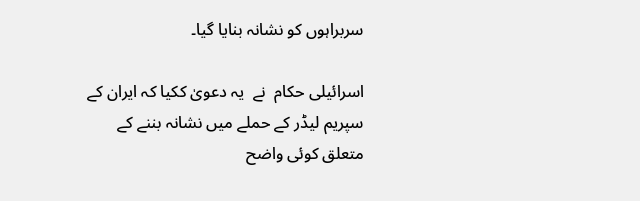سربراہوں کو نشانہ بنایا گیا۔

اسرائیلی حکام  نے  یہ دعویٰ ککیا کہ ایران کے سپریم لیڈر کے حملے میں نشانہ بننے کے متعلق کوئی واضح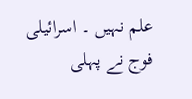علم نہیں ۔ اسرائیلی فوج نے پہلی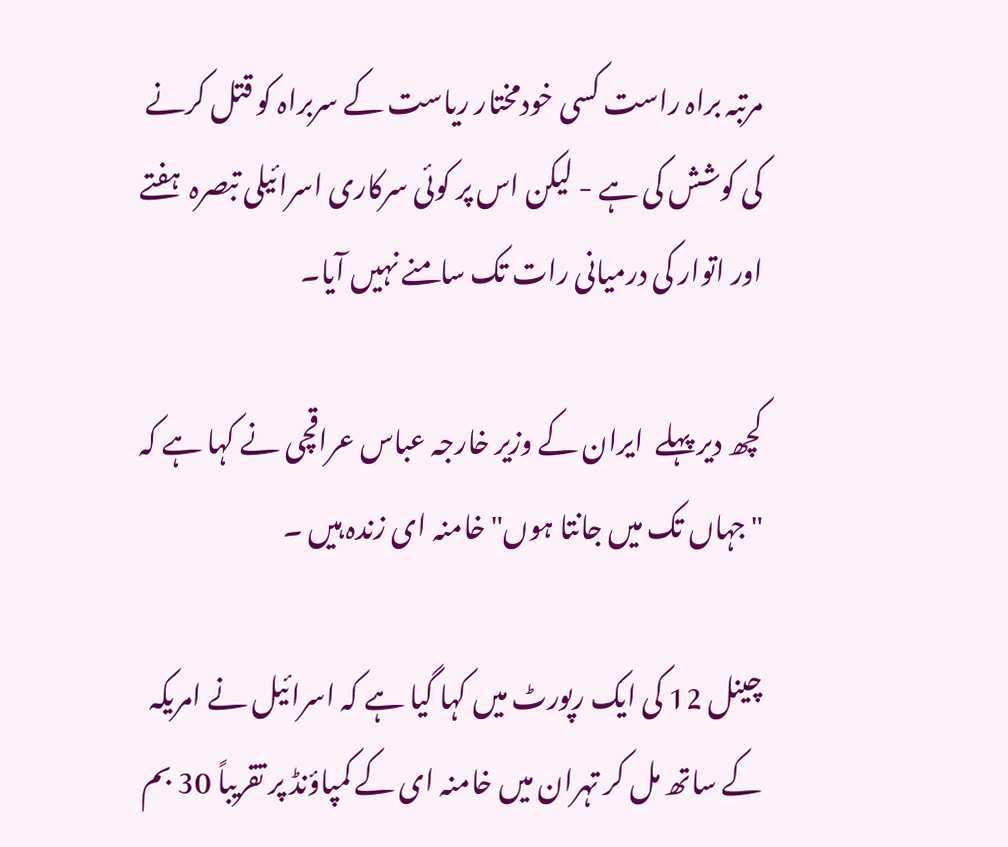مرتبہ براہ راست کسی خودمختار ریاست کے سربراہ کو قتل کرنے کی کوشش کی ہے - لیکن اس پر کوئی سرکاری اسرائیلی تبصرہ  ہفتے اور اتوار کی درمیانی رات تک سامنے نہیں آیا۔

کچھ دیر پہلے  ایران کے وزیر خارجہ عباس عراقچی نے کہا ہے کہ "جہاں تک میں جانتا ہوں" خامنہ ای زندہ ہیں ۔

چینل 12 کی ایک رپورٹ میں کہا گیا ہے کہ اسرائیل نے امریکہ کے ساتھ مل کر تہران میں خامنہ ای کے کمپاؤنڈ پر تقریباً 30 بم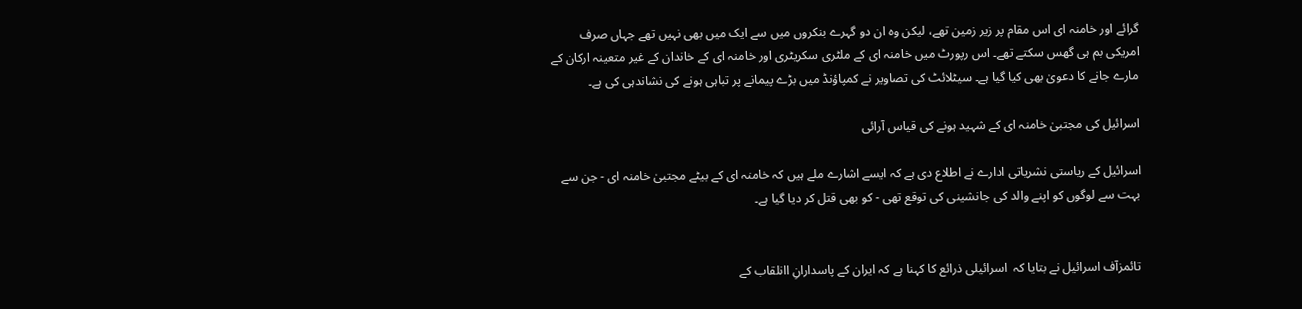گرائے اور خامنہ ای اس مقام پر زیر زمین تھے، لیکن وہ ان دو گہرے بنکروں میں سے ایک میں بھی نہیں تھے جہاں صرف امریکی بم ہی گھس سکتے تھے۔ اس رپورٹ میں خامنہ ای کے ملٹری سکریٹری اور خامنہ ای کے خاندان کے غیر متعینہ ارکان کے مارے جانے کا دعویٰ بھی کیا گیا ہے۔ سیٹلائٹ کی تصاویر نے کمپاؤنڈ میں بڑے پیمانے پر تباہی ہونے کی نشاندہی کی ہے۔

اسرائیل کی مجتبیٰ خامنہ ای کے شہید ہونے کی قیاس آرائی

اسرائیل کے ریاستی نشریاتی ادارے نے اطلاع دی ہے کہ ایسے اشارے ملے ہیں کہ خامنہ ای کے بیٹے مجتبیٰ خامنہ ای - جن سے بہت سے لوگوں کو اپنے والد کی جانشینی کی توقع تھی - کو بھی قتل کر دیا گیا ہے۔


تائمزآف اسرائیل نے بتایا کہ  اسرائیلی ذرائع کا کہنا ہے کہ ایران کے پاسدارانِ اانلقاب کے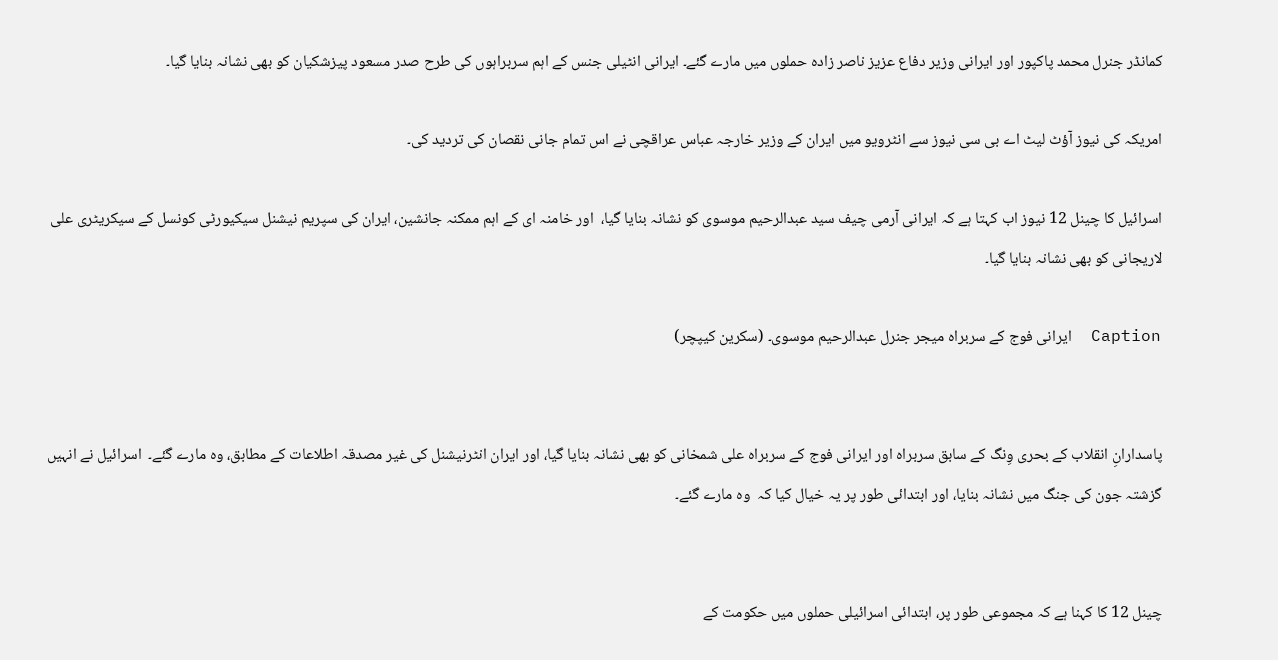کمانڈر جنرل محمد پاکپور اور ایرانی وزیر دفاع عزیز ناصر زادہ حملوں میں مارے گئے۔ ایرانی انٹیلی جنس کے اہم سربراہوں کی طرح صدر مسعود پیزشکیان کو بھی نشانہ بنایا گیا۔

امریکہ کی نیوز آؤٹ لیٹ اے بی سی نیوز سے انٹرویو میں ایران کے وزیر خارجہ عباس عراقچی نے اس تمام جانی نقصان کی تردید کی۔

اسرائیل کا چینل 12 نیوز اب کہتا ہے کہ ایرانی آرمی چیف سید عبدالرحیم موسوی کو نشانہ بنایا گیا،  اور خامنہ ای کے اہم ممکنہ جانشین، ایران کی سپریم نیشنل سیکیورٹی کونسل کے سیکریٹری علی لاریجانی کو بھی نشانہ بنایا گیا۔

Caption  ایرانی فوج کے سربراہ میجر جنرل عبدالرحیم موسوی۔ (سکرین کیپچر)


پاسدارانِ انقلاب کے بحری وِنگ کے سابق سربراہ اور ایرانی فوج کے سربراہ علی شمخانی کو بھی نشانہ بنایا گیا، اور ایران انٹرنیشنل کی غیر مصدقہ اطلاعات کے مطابق، وہ مارے گئے۔  اسرائیل نے انہیں گزشتہ جون کی جنگ میں نشانہ بنایا، اور ابتدائی طور پر یہ خیال کیا کہ  وہ مارے گئے۔


چینل 12 کا کہنا ہے کہ مجموعی طور پر، ابتدائی اسرائیلی حملوں میں حکومت کے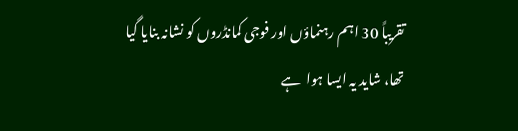تقریباً 30 اہم رہنماؤں اور فوجی کمانڈروں کو نشانہ بنایا گیا تھا، شاید یہ ایسا ہوا  ہے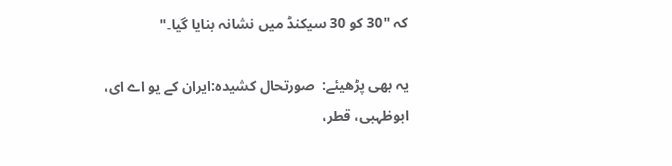کہ "30 کو 30 سیکنڈ میں نشانہ بنایا گیا۔"

یہ بھی پڑھیئے:  صورتحال کشیدہ:ایران کے یو اے ای، ابوظہبی، قطر،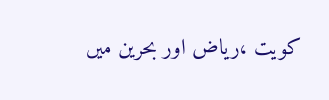کویت ،ریاض اور بحرین میں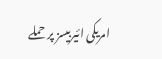امریکی ائیربیسز پر حملے